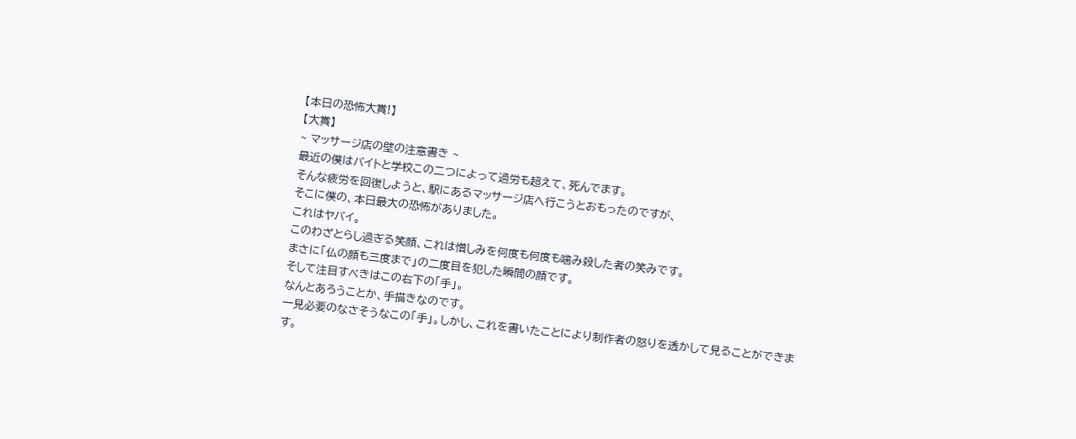【本日の恐怖大賞!】
【大賞】
~ マッサージ店の壁の注意書き ~
最近の僕はバイトと学校この二つによって過労も超えて、死んでます。
そんな疲労を回復しようと、駅にあるマッサージ店へ行こうとおもったのですが、
そこに僕の、本日最大の恐怖がありました。
これはヤバイ。
このわざとらし過ぎる笑顔、これは憎しみを何度も何度も噛み殺した者の笑みです。
まさに「仏の顔も三度まで」の二度目を犯した瞬間の顔です。
そして注目すべきはこの右下の「手」。
なんとあろうことか、手描きなのです。
一見必要のなさそうなこの「手」。しかし、これを書いたことにより制作者の怒りを透かして見ることができます。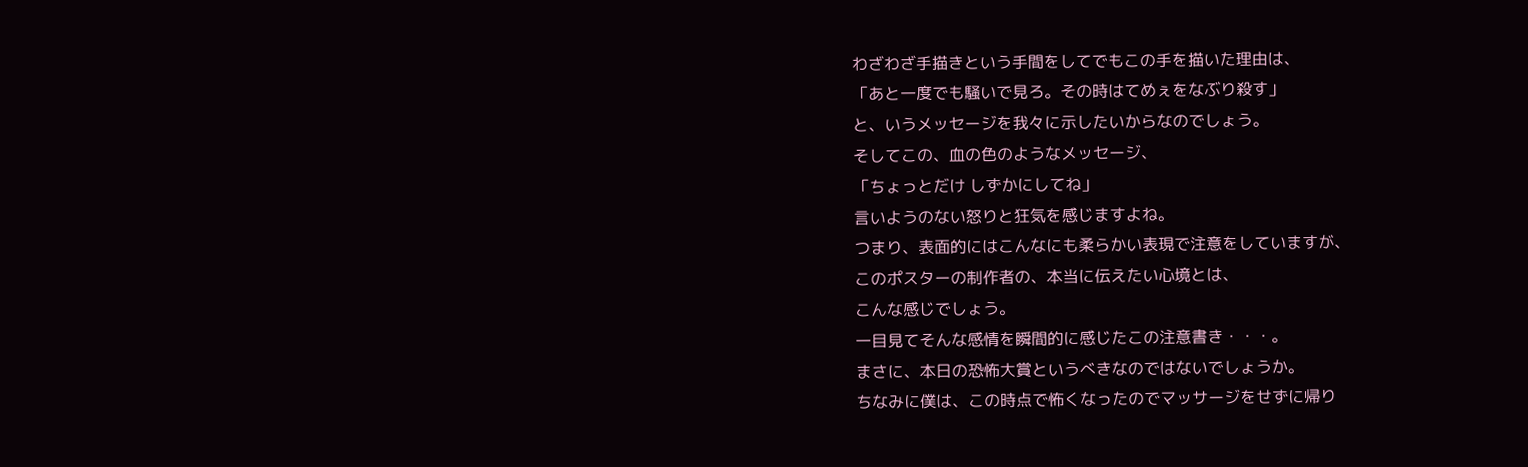わざわざ手描きという手間をしてでもこの手を描いた理由は、
「あと一度でも騒いで見ろ。その時はてめぇをなぶり殺す」
と、いうメッセージを我々に示したいからなのでしょう。
そしてこの、血の色のようなメッセージ、
「ちょっとだけ しずかにしてね」
言いようのない怒りと狂気を感じますよね。
つまり、表面的にはこんなにも柔らかい表現で注意をしていますが、
このポスターの制作者の、本当に伝えたい心境とは、
こんな感じでしょう。
一目見てそんな感情を瞬間的に感じたこの注意書き・・・。
まさに、本日の恐怖大賞というべきなのではないでしょうか。
ちなみに僕は、この時点で怖くなったのでマッサージをせずに帰り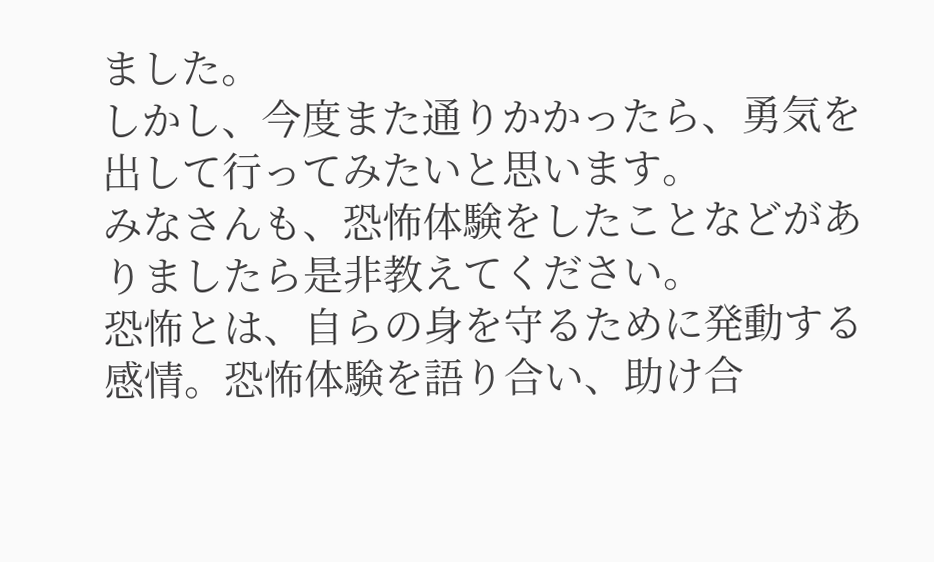ました。
しかし、今度また通りかかったら、勇気を出して行ってみたいと思います。
みなさんも、恐怖体験をしたことなどがありましたら是非教えてください。
恐怖とは、自らの身を守るために発動する感情。恐怖体験を語り合い、助け合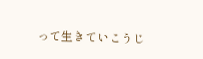って生きていこうじ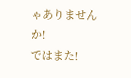ゃありませんか!
ではまた!